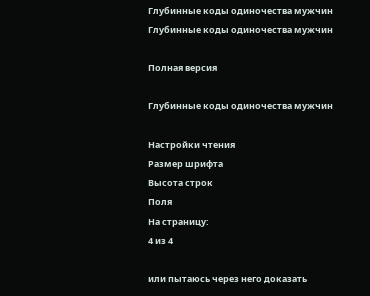Глубинные коды одиночества мужчин
Глубинные коды одиночества мужчин

Полная версия

Глубинные коды одиночества мужчин

Настройки чтения
Размер шрифта
Высота строк
Поля
На страницу:
4 из 4

или пытаюсь через него доказать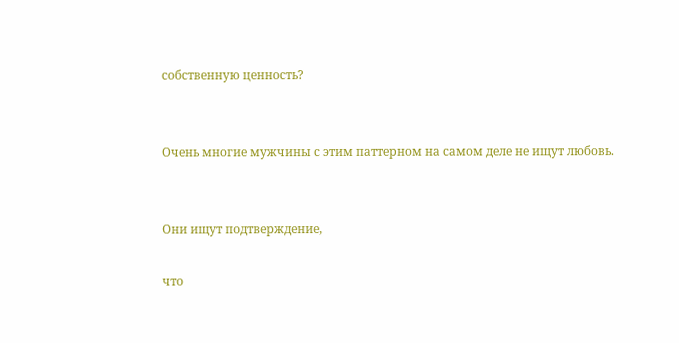собственную ценность?


Очень многие мужчины с этим паттерном на самом деле не ищут любовь.


Они ищут подтверждение,

что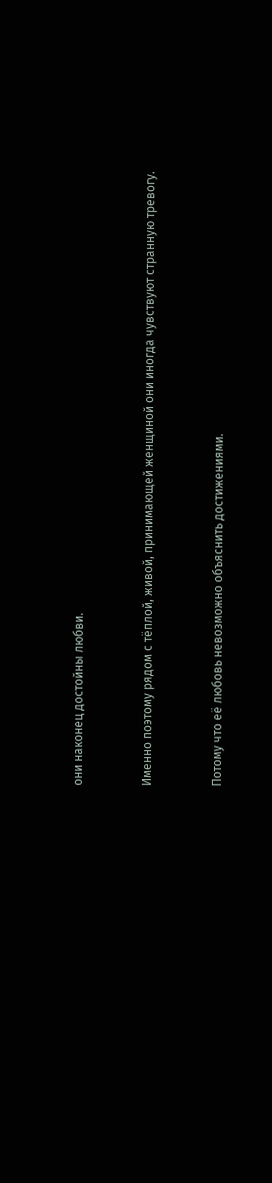они наконец достойны любви.


Именно поэтому рядом с тёплой, живой, принимающей женщиной они иногда чувствуют странную тревогу.


Потому что её любовь невозможно объяснить достижениями.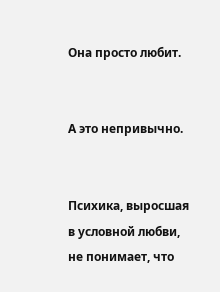Она просто любит.


А это непривычно.


Психика, выросшая в условной любви, не понимает, что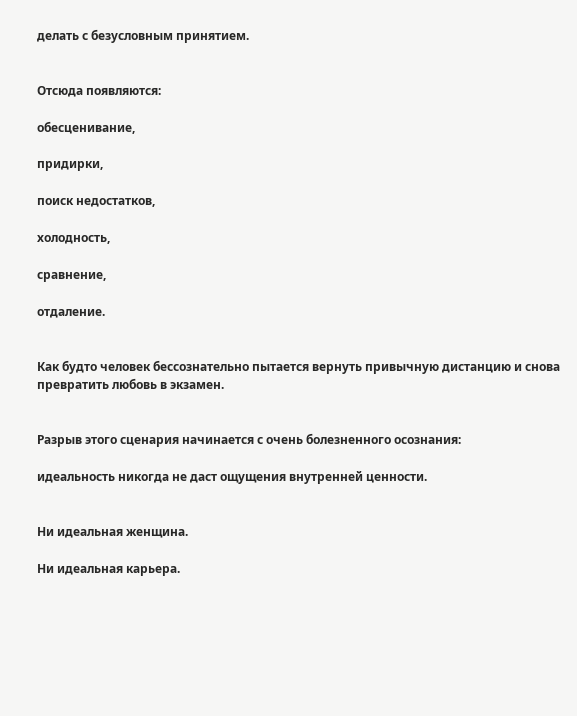делать с безусловным принятием.


Отсюда появляются:

обесценивание,

придирки,

поиск недостатков,

холодность,

сравнение,

отдаление.


Как будто человек бессознательно пытается вернуть привычную дистанцию и снова превратить любовь в экзамен.


Разрыв этого сценария начинается с очень болезненного осознания:

идеальность никогда не даст ощущения внутренней ценности.


Ни идеальная женщина.

Ни идеальная карьера.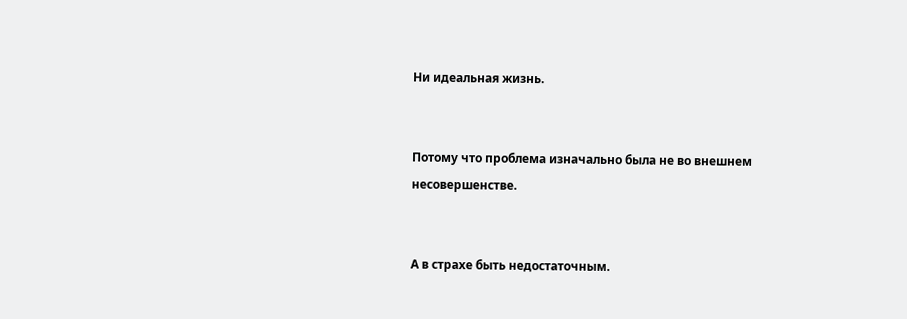Ни идеальная жизнь.


Потому что проблема изначально была не во внешнем несовершенстве.


А в страхе быть недостаточным.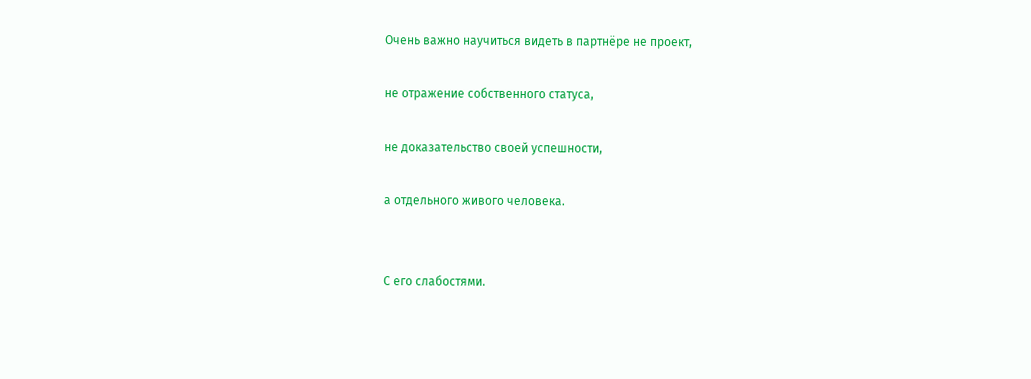Очень важно научиться видеть в партнёре не проект,

не отражение собственного статуса,

не доказательство своей успешности,

а отдельного живого человека.


С его слабостями.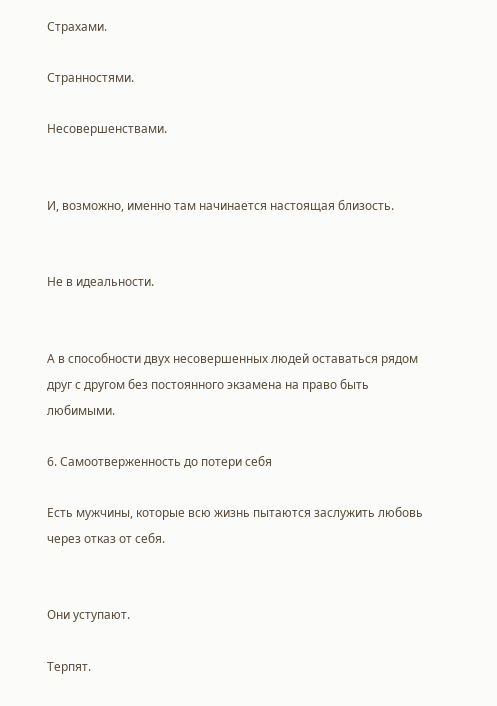Страхами.

Странностями.

Несовершенствами.


И, возможно, именно там начинается настоящая близость.


Не в идеальности.


А в способности двух несовершенных людей оставаться рядом друг с другом без постоянного экзамена на право быть любимыми.

6. Самоотверженность до потери себя

Есть мужчины, которые всю жизнь пытаются заслужить любовь через отказ от себя.


Они уступают.

Терпят.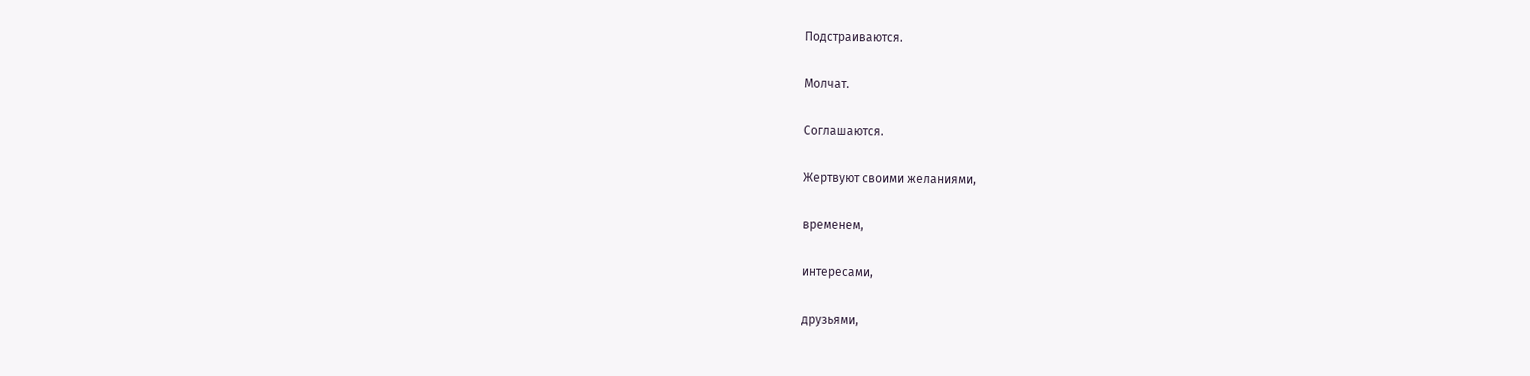Подстраиваются.

Молчат.

Соглашаются.

Жертвуют своими желаниями,

временем,

интересами,

друзьями,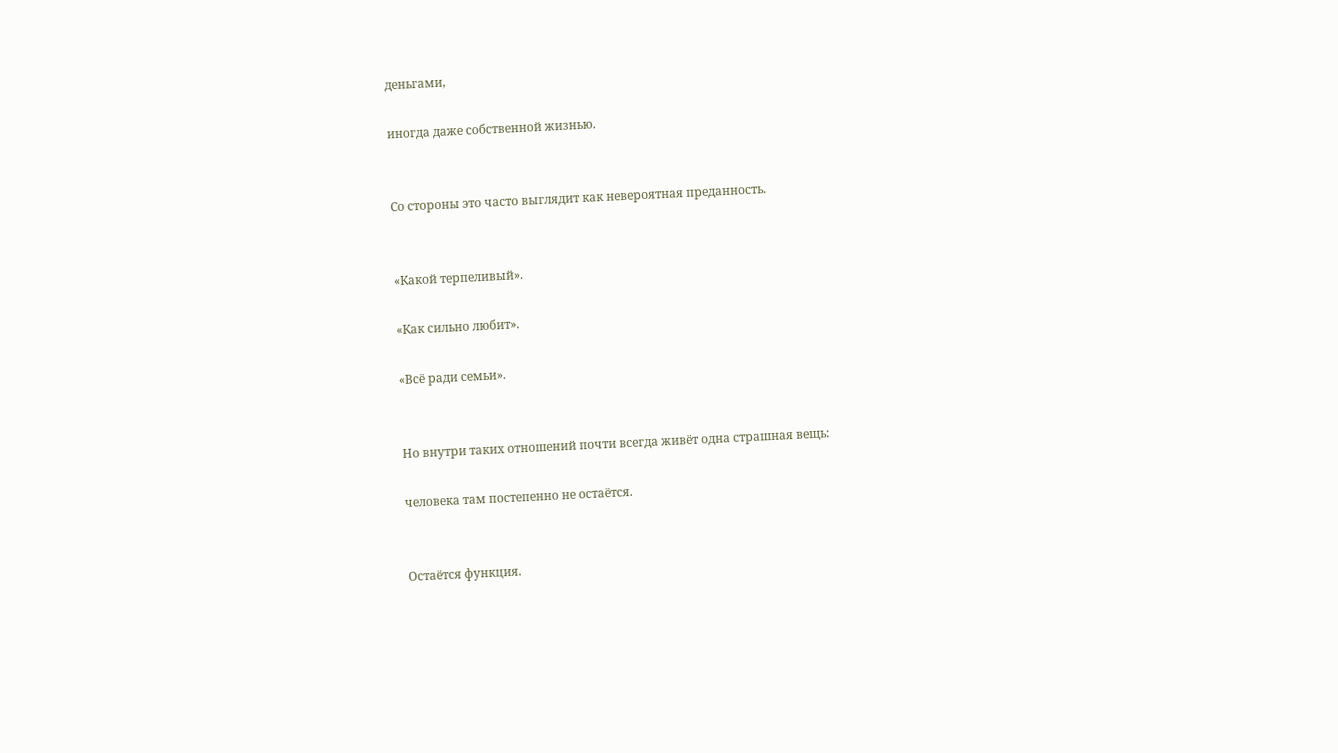деньгами,

иногда даже собственной жизнью.


Со стороны это часто выглядит как невероятная преданность.


«Какой терпеливый».

«Как сильно любит».

«Всё ради семьи».


Но внутри таких отношений почти всегда живёт одна страшная вещь:

человека там постепенно не остаётся.


Остаётся функция.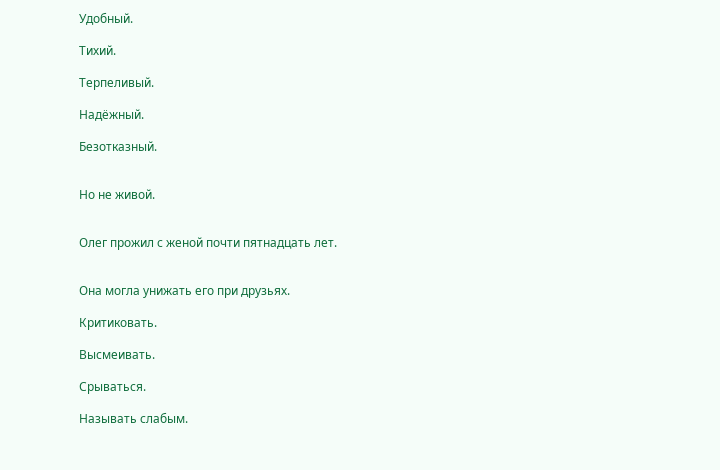Удобный.

Тихий.

Терпеливый.

Надёжный.

Безотказный.


Но не живой.


Олег прожил с женой почти пятнадцать лет.


Она могла унижать его при друзьях.

Критиковать.

Высмеивать.

Срываться.

Называть слабым.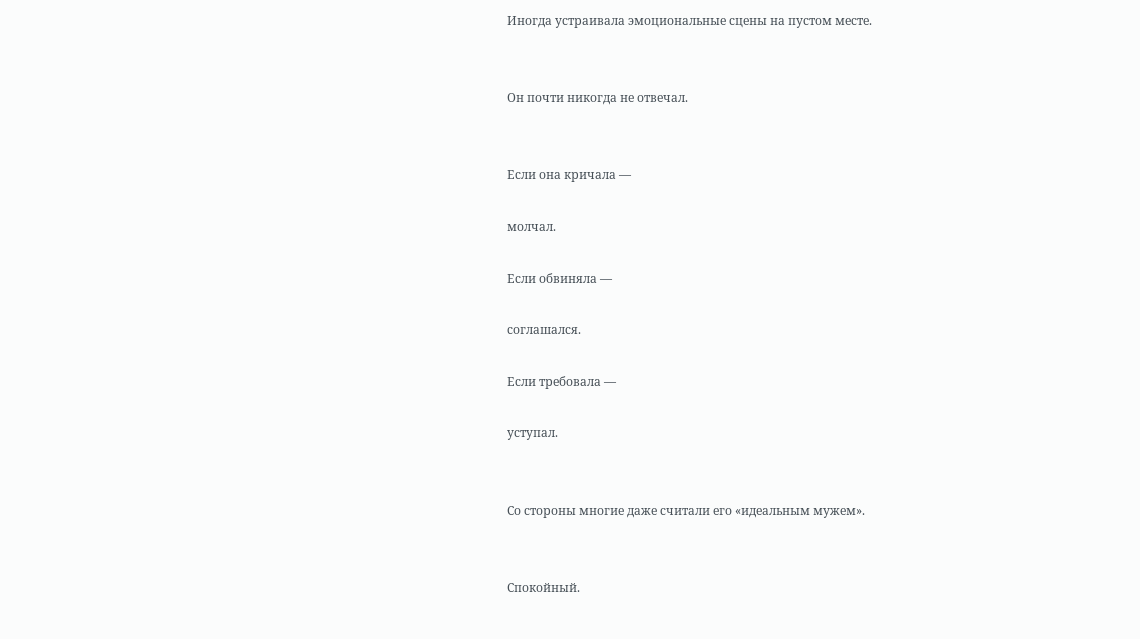Иногда устраивала эмоциональные сцены на пустом месте.


Он почти никогда не отвечал.


Если она кричала —

молчал.

Если обвиняла —

соглашался.

Если требовала —

уступал.


Со стороны многие даже считали его «идеальным мужем».


Спокойный.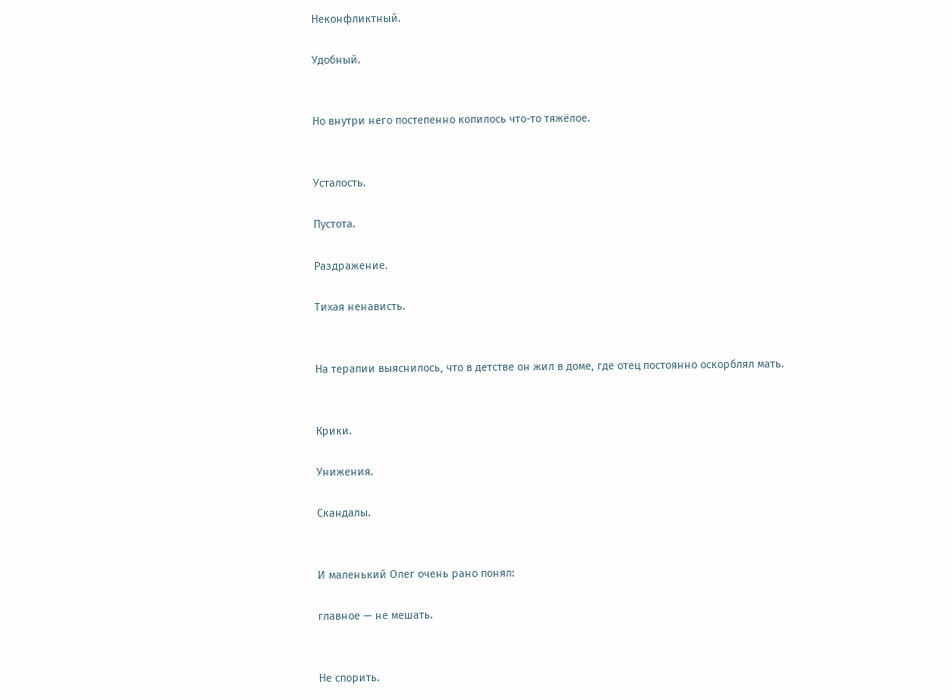Неконфликтный.

Удобный.


Но внутри него постепенно копилось что-то тяжёлое.


Усталость.

Пустота.

Раздражение.

Тихая ненависть.


На терапии выяснилось, что в детстве он жил в доме, где отец постоянно оскорблял мать.


Крики.

Унижения.

Скандалы.


И маленький Олег очень рано понял:

главное — не мешать.


Не спорить.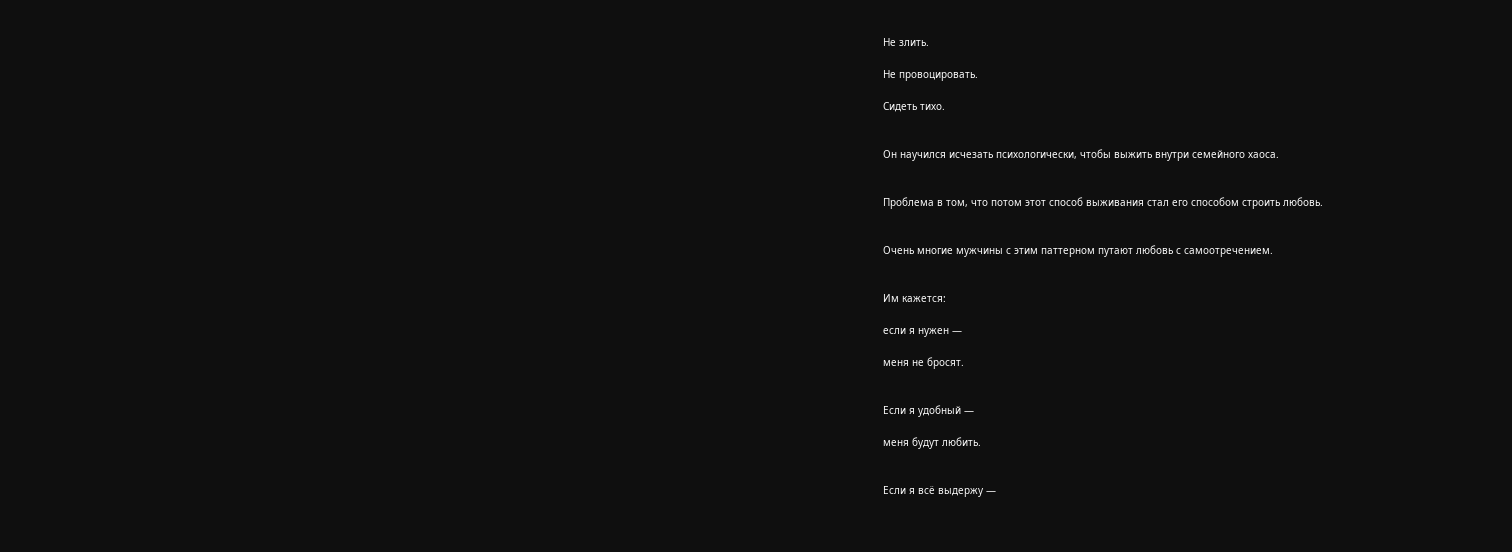Не злить.

Не провоцировать.

Сидеть тихо.


Он научился исчезать психологически, чтобы выжить внутри семейного хаоса.


Проблема в том, что потом этот способ выживания стал его способом строить любовь.


Очень многие мужчины с этим паттерном путают любовь с самоотречением.


Им кажется:

если я нужен —

меня не бросят.


Если я удобный —

меня будут любить.


Если я всё выдержу —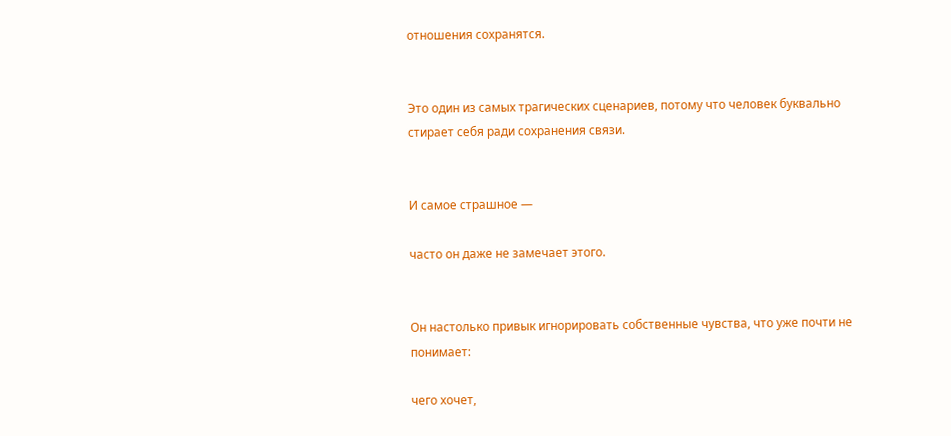отношения сохранятся.


Это один из самых трагических сценариев, потому что человек буквально стирает себя ради сохранения связи.


И самое страшное —

часто он даже не замечает этого.


Он настолько привык игнорировать собственные чувства, что уже почти не понимает:

чего хочет,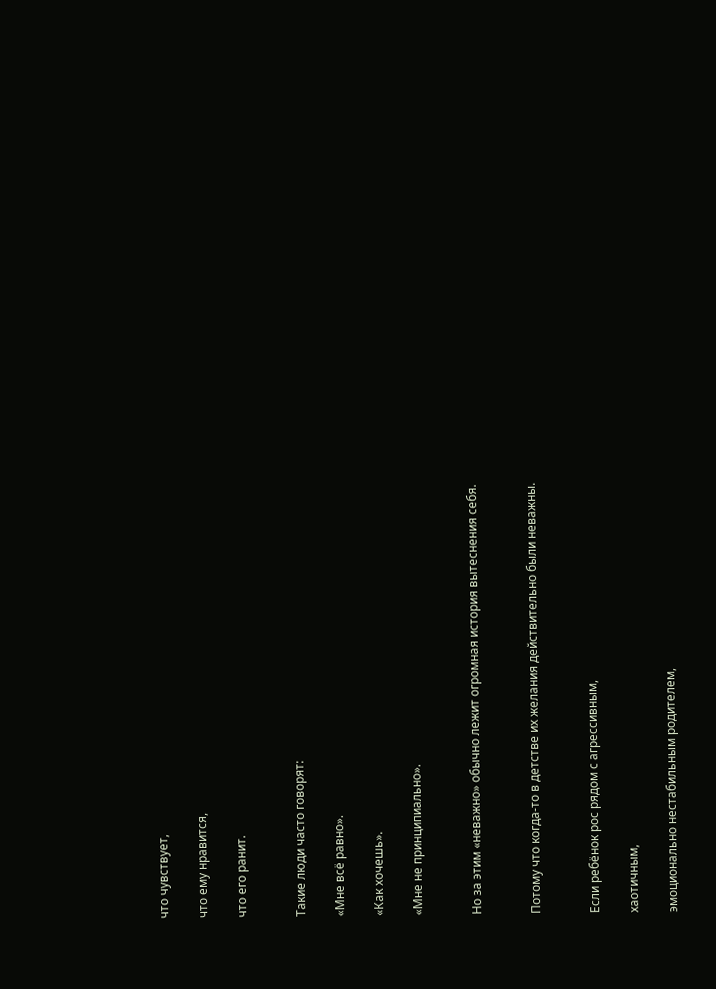что чувствует,

что ему нравится,

что его ранит.


Такие люди часто говорят:

«Мне всё равно».

«Как хочешь».

«Мне не принципиально».


Но за этим «неважно» обычно лежит огромная история вытеснения себя.


Потому что когда-то в детстве их желания действительно были неважны.


Если ребёнок рос рядом с агрессивным,

хаотичным,

эмоционально нестабильным родителем,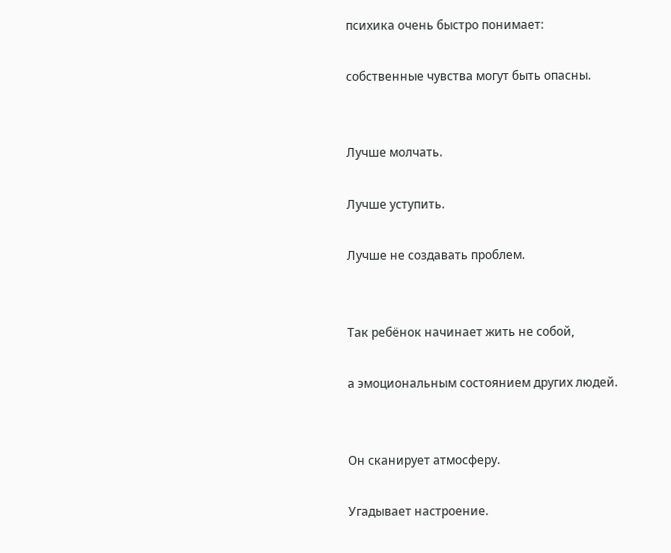психика очень быстро понимает:

собственные чувства могут быть опасны.


Лучше молчать.

Лучше уступить.

Лучше не создавать проблем.


Так ребёнок начинает жить не собой,

а эмоциональным состоянием других людей.


Он сканирует атмосферу.

Угадывает настроение.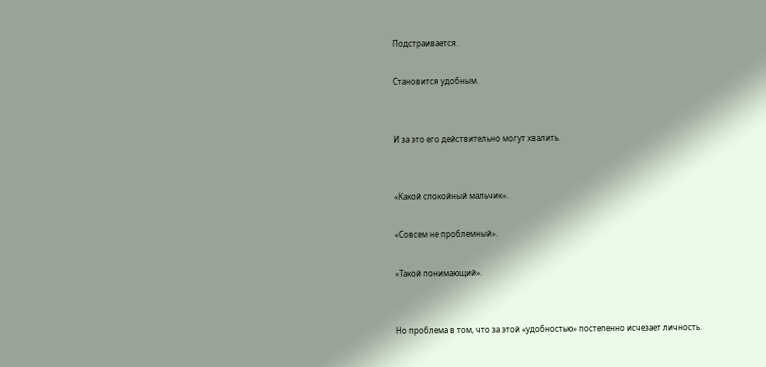Подстраивается.

Становится удобным.


И за это его действительно могут хвалить.


«Какой спокойный мальчик».

«Совсем не проблемный».

«Такой понимающий».


Но проблема в том, что за этой «удобностью» постепенно исчезает личность.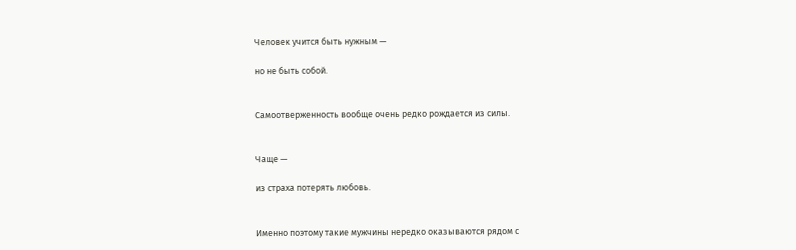Человек учится быть нужным —

но не быть собой.


Самоотверженность вообще очень редко рождается из силы.


Чаще —

из страха потерять любовь.


Именно поэтому такие мужчины нередко оказываются рядом с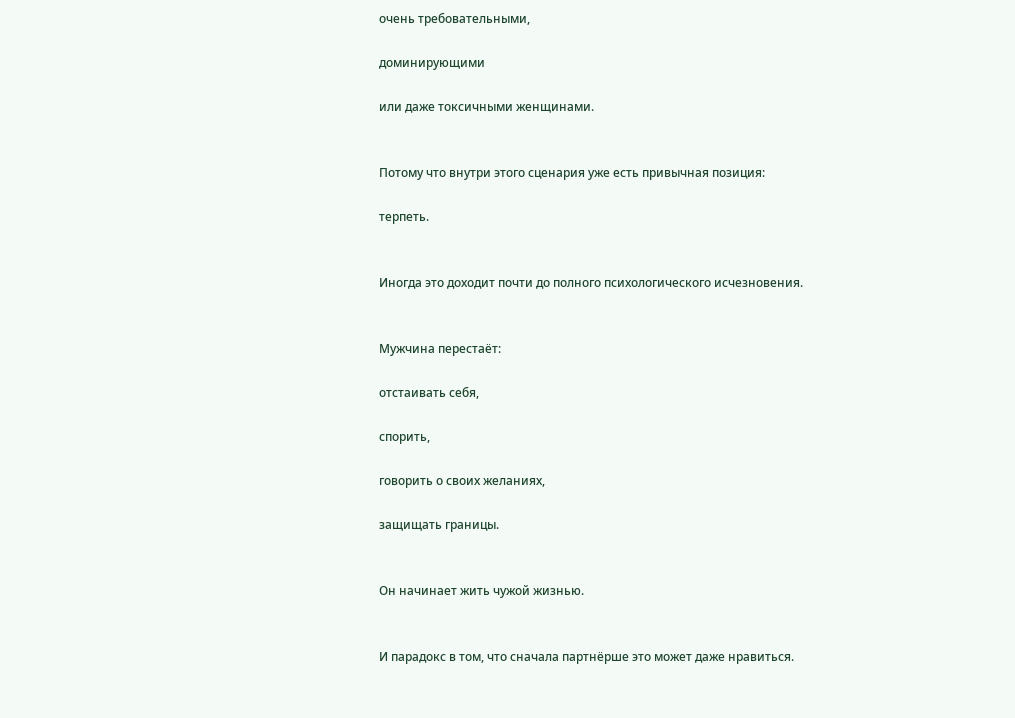очень требовательными,

доминирующими

или даже токсичными женщинами.


Потому что внутри этого сценария уже есть привычная позиция:

терпеть.


Иногда это доходит почти до полного психологического исчезновения.


Мужчина перестаёт:

отстаивать себя,

спорить,

говорить о своих желаниях,

защищать границы.


Он начинает жить чужой жизнью.


И парадокс в том, что сначала партнёрше это может даже нравиться.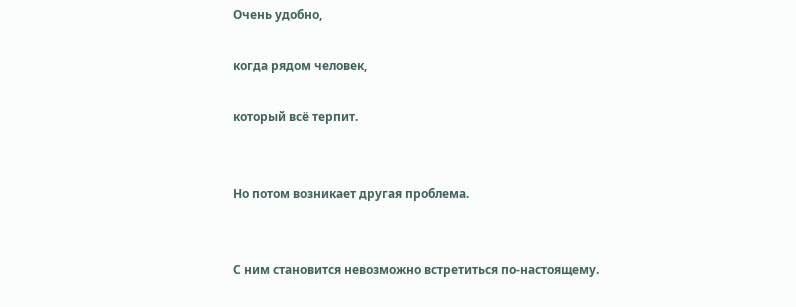Очень удобно,

когда рядом человек,

который всё терпит.


Но потом возникает другая проблема.


С ним становится невозможно встретиться по-настоящему.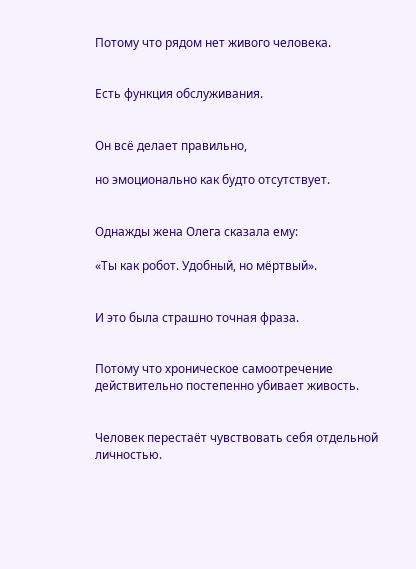Потому что рядом нет живого человека.


Есть функция обслуживания.


Он всё делает правильно,

но эмоционально как будто отсутствует.


Однажды жена Олега сказала ему:

«Ты как робот. Удобный, но мёртвый».


И это была страшно точная фраза.


Потому что хроническое самоотречение действительно постепенно убивает живость.


Человек перестаёт чувствовать себя отдельной личностью.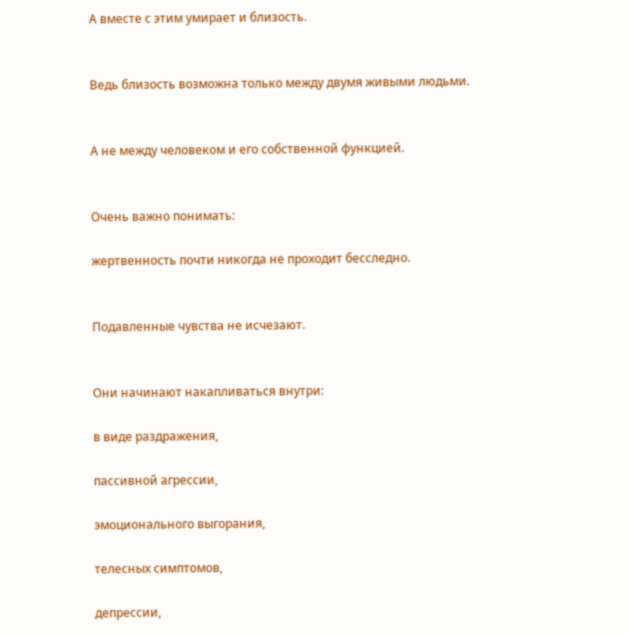А вместе с этим умирает и близость.


Ведь близость возможна только между двумя живыми людьми.


А не между человеком и его собственной функцией.


Очень важно понимать:

жертвенность почти никогда не проходит бесследно.


Подавленные чувства не исчезают.


Они начинают накапливаться внутри:

в виде раздражения,

пассивной агрессии,

эмоционального выгорания,

телесных симптомов,

депрессии,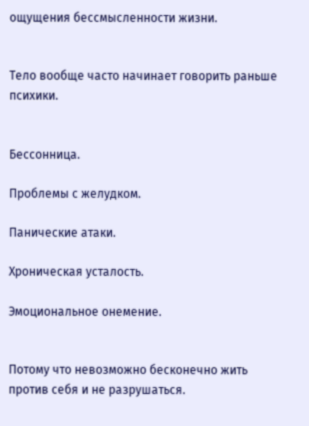ощущения бессмысленности жизни.


Тело вообще часто начинает говорить раньше психики.


Бессонница.

Проблемы с желудком.

Панические атаки.

Хроническая усталость.

Эмоциональное онемение.


Потому что невозможно бесконечно жить против себя и не разрушаться.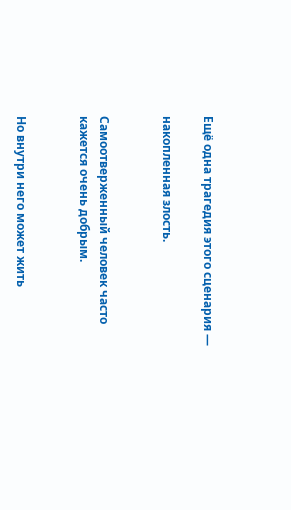Ещё одна трагедия этого сценария —

накопленная злость.


Самоотверженный человек часто кажется очень добрым.


Но внутри него может жить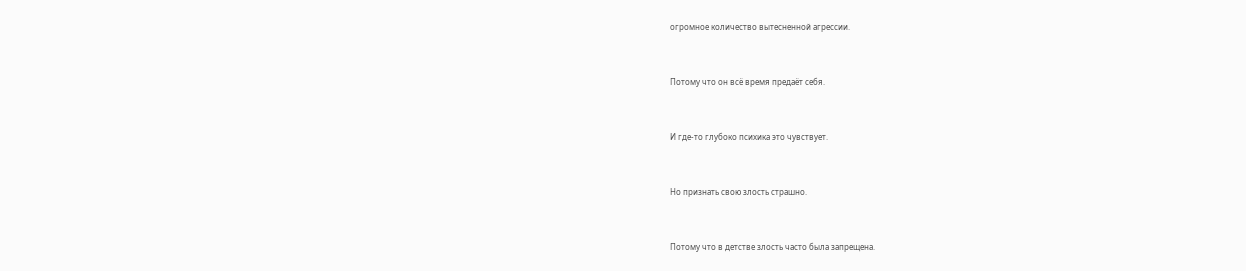огромное количество вытесненной агрессии.


Потому что он всё время предаёт себя.


И где-то глубоко психика это чувствует.


Но признать свою злость страшно.


Потому что в детстве злость часто была запрещена.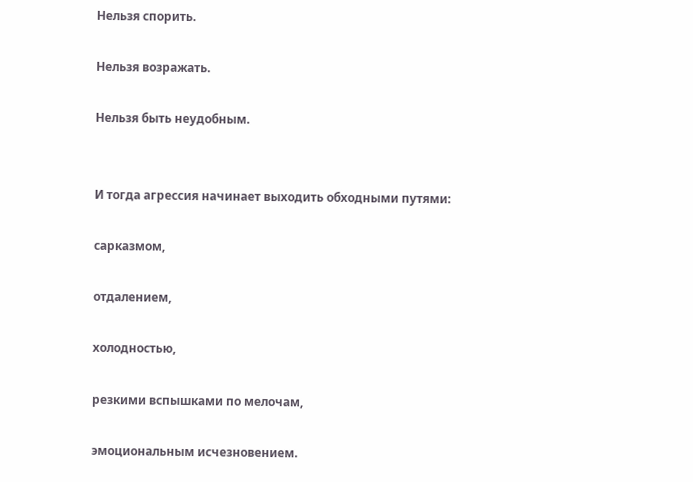Нельзя спорить.

Нельзя возражать.

Нельзя быть неудобным.


И тогда агрессия начинает выходить обходными путями:

сарказмом,

отдалением,

холодностью,

резкими вспышками по мелочам,

эмоциональным исчезновением.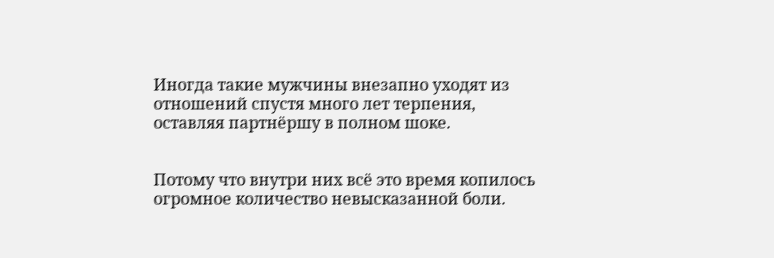Иногда такие мужчины внезапно уходят из отношений спустя много лет терпения, оставляя партнёршу в полном шоке.


Потому что внутри них всё это время копилось огромное количество невысказанной боли.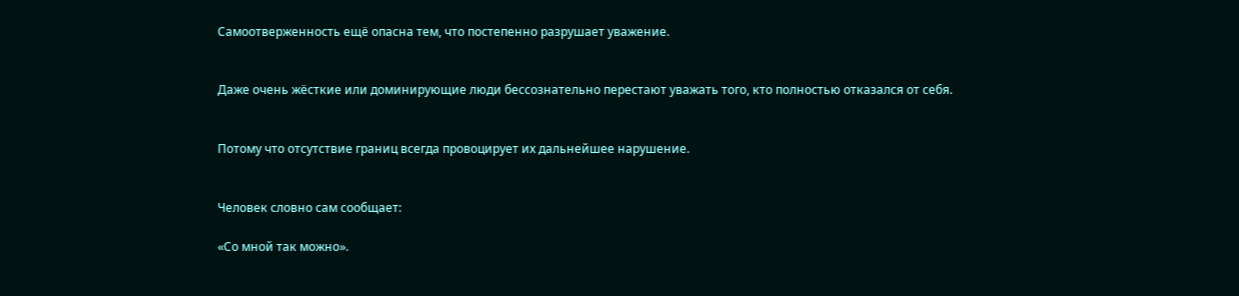Самоотверженность ещё опасна тем, что постепенно разрушает уважение.


Даже очень жёсткие или доминирующие люди бессознательно перестают уважать того, кто полностью отказался от себя.


Потому что отсутствие границ всегда провоцирует их дальнейшее нарушение.


Человек словно сам сообщает:

«Со мной так можно».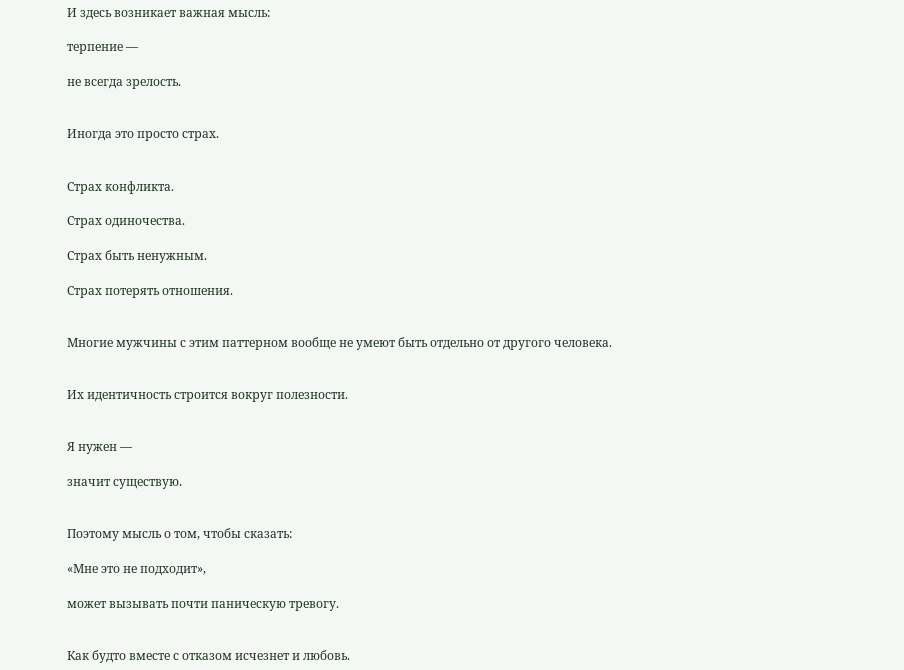И здесь возникает важная мысль:

терпение —

не всегда зрелость.


Иногда это просто страх.


Страх конфликта.

Страх одиночества.

Страх быть ненужным.

Страх потерять отношения.


Многие мужчины с этим паттерном вообще не умеют быть отдельно от другого человека.


Их идентичность строится вокруг полезности.


Я нужен —

значит существую.


Поэтому мысль о том, чтобы сказать:

«Мне это не подходит»,

может вызывать почти паническую тревогу.


Как будто вместе с отказом исчезнет и любовь.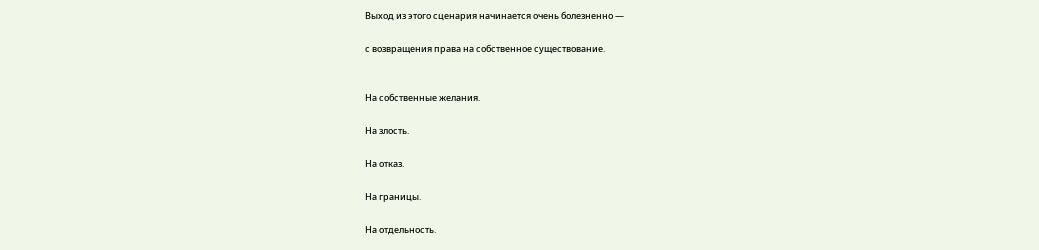Выход из этого сценария начинается очень болезненно —

с возвращения права на собственное существование.


На собственные желания.

На злость.

На отказ.

На границы.

На отдельность.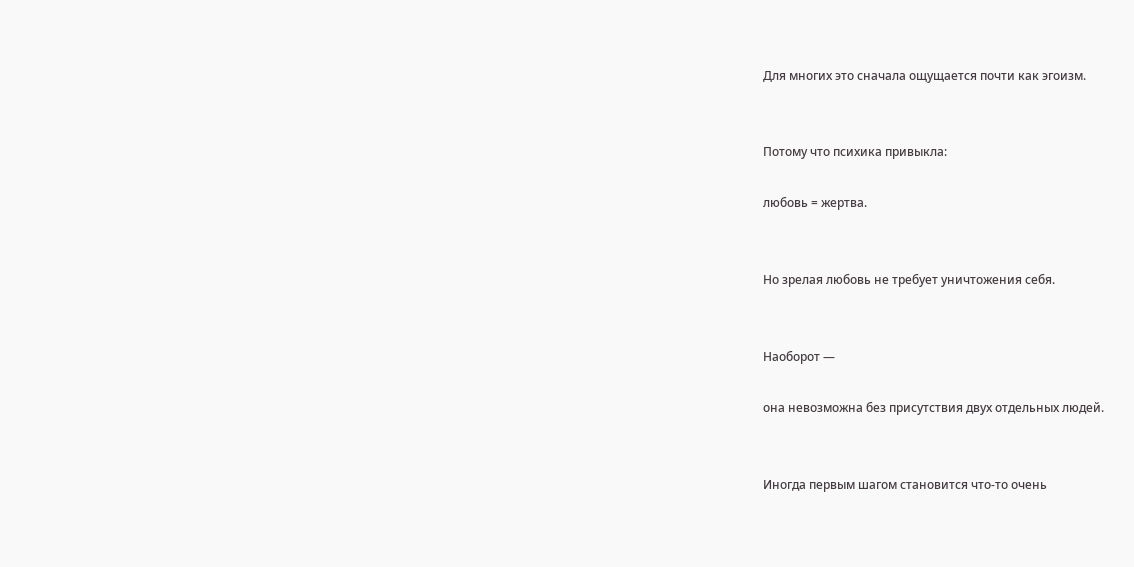Для многих это сначала ощущается почти как эгоизм.


Потому что психика привыкла:

любовь = жертва.


Но зрелая любовь не требует уничтожения себя.


Наоборот —

она невозможна без присутствия двух отдельных людей.


Иногда первым шагом становится что-то очень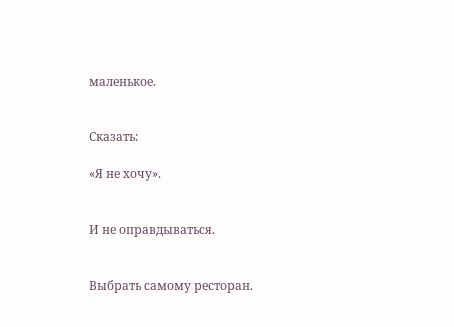маленькое.


Сказать:

«Я не хочу».


И не оправдываться.


Выбрать самому ресторан.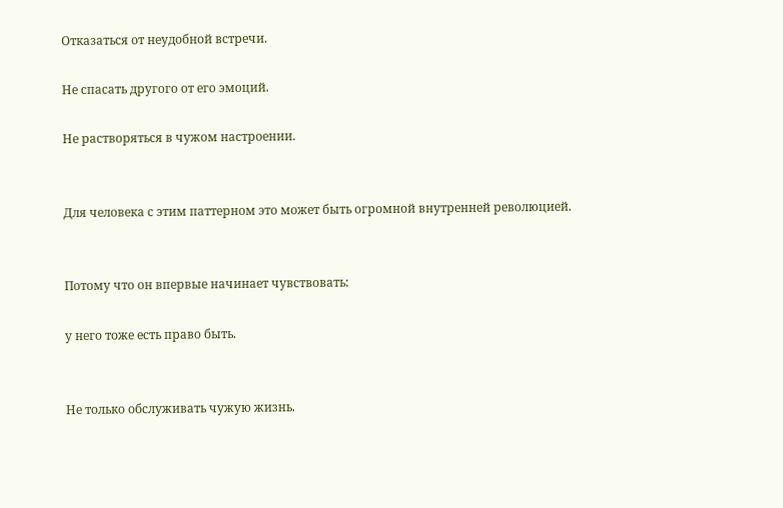Отказаться от неудобной встречи.

Не спасать другого от его эмоций.

Не растворяться в чужом настроении.


Для человека с этим паттерном это может быть огромной внутренней революцией.


Потому что он впервые начинает чувствовать:

у него тоже есть право быть.


Не только обслуживать чужую жизнь.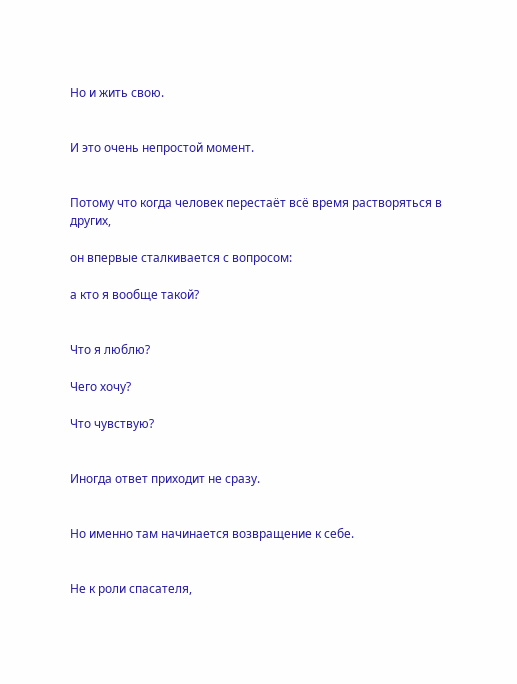Но и жить свою.


И это очень непростой момент.


Потому что когда человек перестаёт всё время растворяться в других,

он впервые сталкивается с вопросом:

а кто я вообще такой?


Что я люблю?

Чего хочу?

Что чувствую?


Иногда ответ приходит не сразу.


Но именно там начинается возвращение к себе.


Не к роли спасателя,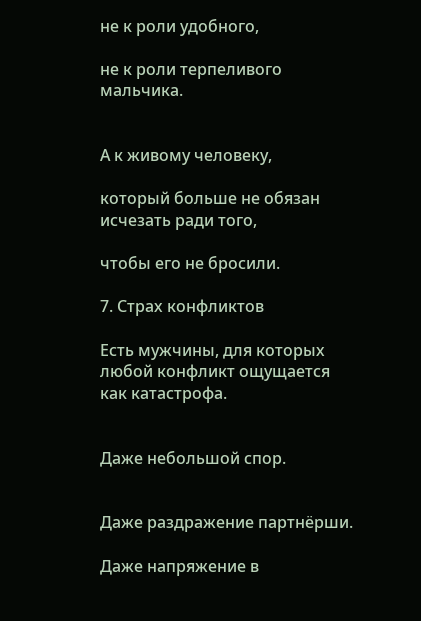не к роли удобного,

не к роли терпеливого мальчика.


А к живому человеку,

который больше не обязан исчезать ради того,

чтобы его не бросили.

7. Страх конфликтов

Есть мужчины, для которых любой конфликт ощущается как катастрофа.


Даже небольшой спор.


Даже раздражение партнёрши.

Даже напряжение в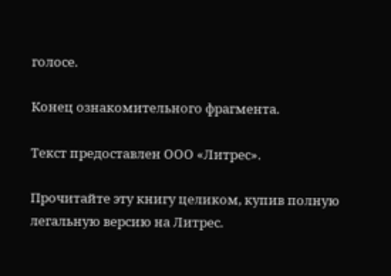голосе.

Конец ознакомительного фрагмента.

Текст предоставлен ООО «Литрес».

Прочитайте эту книгу целиком, купив полную легальную версию на Литрес.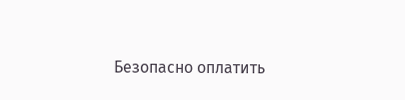Безопасно оплатить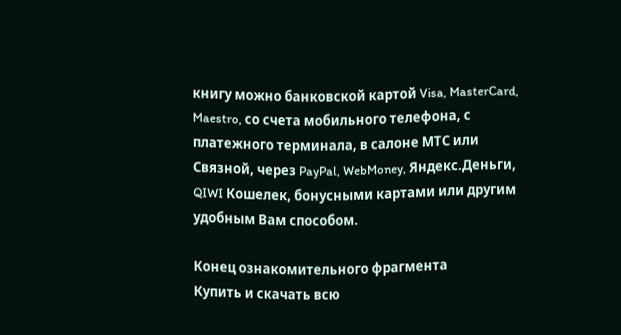книгу можно банковской картой Visa, MasterCard, Maestro, со счета мобильного телефона, с платежного терминала, в салоне МТС или Связной, через PayPal, WebMoney, Яндекс.Деньги, QIWI Кошелек, бонусными картами или другим удобным Вам способом.

Конец ознакомительного фрагмента
Купить и скачать всю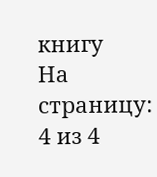книгу
На страницу:
4 из 4